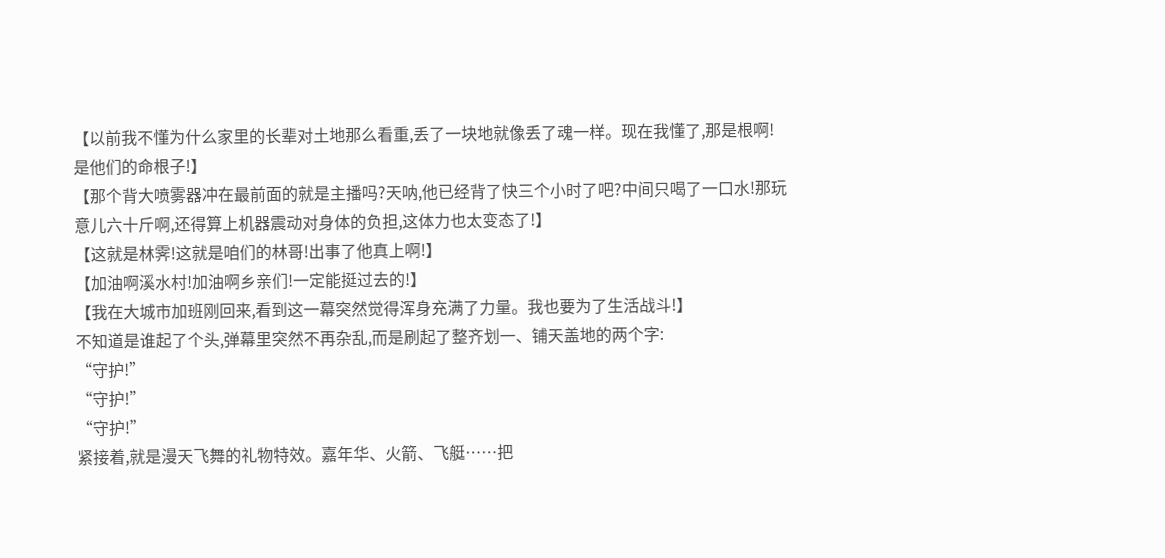【以前我不懂为什么家里的长辈对土地那么看重,丢了一块地就像丢了魂一样。现在我懂了,那是根啊!是他们的命根子!】
【那个背大喷雾器冲在最前面的就是主播吗?天呐,他已经背了快三个小时了吧?中间只喝了一口水!那玩意儿六十斤啊,还得算上机器震动对身体的负担,这体力也太变态了!】
【这就是林霁!这就是咱们的林哥!出事了他真上啊!】
【加油啊溪水村!加油啊乡亲们!一定能挺过去的!】
【我在大城市加班刚回来,看到这一幕突然觉得浑身充满了力量。我也要为了生活战斗!】
不知道是谁起了个头,弹幕里突然不再杂乱,而是刷起了整齐划一、铺天盖地的两个字:
“守护!”
“守护!”
“守护!”
紧接着,就是漫天飞舞的礼物特效。嘉年华、火箭、飞艇……把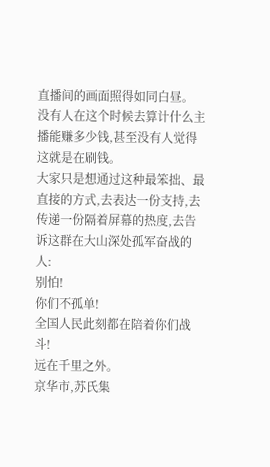直播间的画面照得如同白昼。
没有人在这个时候去算计什么主播能赚多少钱,甚至没有人觉得这就是在刷钱。
大家只是想通过这种最笨拙、最直接的方式,去表达一份支持,去传递一份隔着屏幕的热度,去告诉这群在大山深处孤军奋战的人:
别怕!
你们不孤单!
全国人民此刻都在陪着你们战斗!
远在千里之外。
京华市,苏氏集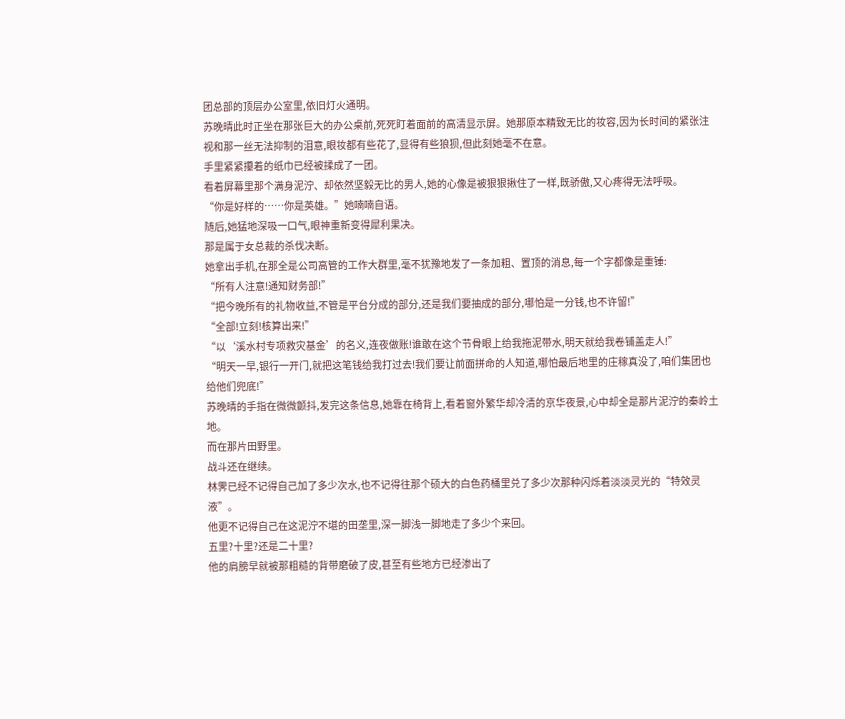团总部的顶层办公室里,依旧灯火通明。
苏晚晴此时正坐在那张巨大的办公桌前,死死盯着面前的高清显示屏。她那原本精致无比的妆容,因为长时间的紧张注视和那一丝无法抑制的泪意,眼妆都有些花了,显得有些狼狈,但此刻她毫不在意。
手里紧紧攥着的纸巾已经被揉成了一团。
看着屏幕里那个满身泥泞、却依然坚毅无比的男人,她的心像是被狠狠揪住了一样,既骄傲,又心疼得无法呼吸。
“你是好样的……你是英雄。”她喃喃自语。
随后,她猛地深吸一口气,眼神重新变得犀利果决。
那是属于女总裁的杀伐决断。
她拿出手机,在那全是公司高管的工作大群里,毫不犹豫地发了一条加粗、置顶的消息,每一个字都像是重锤:
“所有人注意!通知财务部!”
“把今晚所有的礼物收益,不管是平台分成的部分,还是我们要抽成的部分,哪怕是一分钱,也不许留!”
“全部!立刻!核算出来!”
“以‘溪水村专项救灾基金’的名义,连夜做账!谁敢在这个节骨眼上给我拖泥带水,明天就给我卷铺盖走人!”
“明天一早,银行一开门,就把这笔钱给我打过去!我们要让前面拼命的人知道,哪怕最后地里的庄稼真没了,咱们集团也给他们兜底!”
苏晚晴的手指在微微颤抖,发完这条信息,她靠在椅背上,看着窗外繁华却冷清的京华夜景,心中却全是那片泥泞的秦岭土地。
而在那片田野里。
战斗还在继续。
林霁已经不记得自己加了多少次水,也不记得往那个硕大的白色药桶里兑了多少次那种闪烁着淡淡灵光的“特效灵液”。
他更不记得自己在这泥泞不堪的田垄里,深一脚浅一脚地走了多少个来回。
五里?十里?还是二十里?
他的肩膀早就被那粗糙的背带磨破了皮,甚至有些地方已经渗出了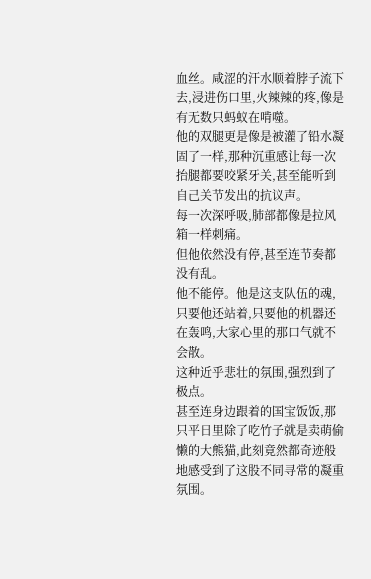血丝。咸涩的汗水顺着脖子流下去,浸进伤口里,火辣辣的疼,像是有无数只蚂蚁在啃噬。
他的双腿更是像是被灌了铅水凝固了一样,那种沉重感让每一次抬腿都要咬紧牙关,甚至能听到自己关节发出的抗议声。
每一次深呼吸,肺部都像是拉风箱一样刺痛。
但他依然没有停,甚至连节奏都没有乱。
他不能停。他是这支队伍的魂,只要他还站着,只要他的机器还在轰鸣,大家心里的那口气就不会散。
这种近乎悲壮的氛围,强烈到了极点。
甚至连身边跟着的国宝饭饭,那只平日里除了吃竹子就是卖萌偷懒的大熊猫,此刻竟然都奇迹般地感受到了这股不同寻常的凝重氛围。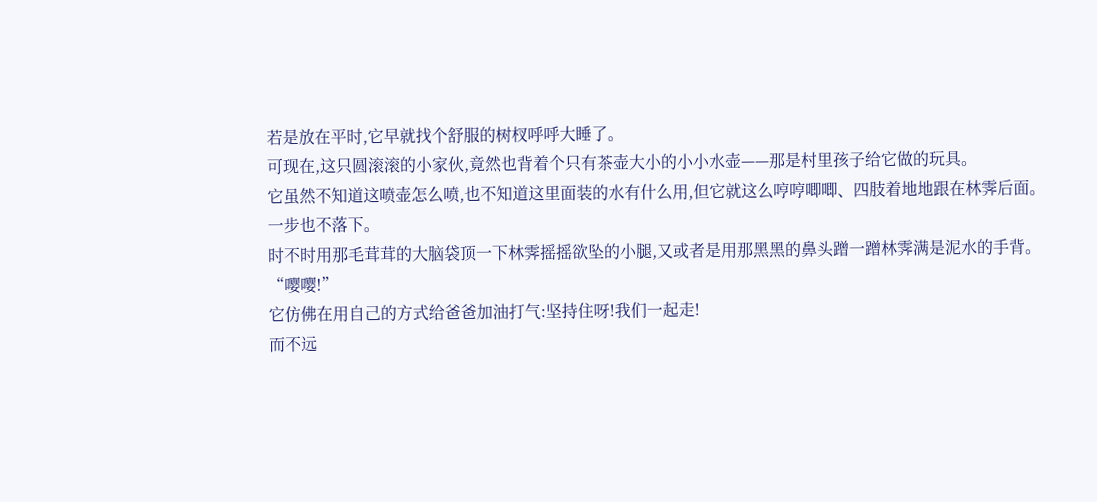若是放在平时,它早就找个舒服的树杈呼呼大睡了。
可现在,这只圆滚滚的小家伙,竟然也背着个只有茶壶大小的小小水壶——那是村里孩子给它做的玩具。
它虽然不知道这喷壶怎么喷,也不知道这里面装的水有什么用,但它就这么哼哼唧唧、四肢着地地跟在林霁后面。
一步也不落下。
时不时用那毛茸茸的大脑袋顶一下林霁摇摇欲坠的小腿,又或者是用那黑黑的鼻头蹭一蹭林霁满是泥水的手背。
“嘤嘤!”
它仿佛在用自己的方式给爸爸加油打气:坚持住呀!我们一起走!
而不远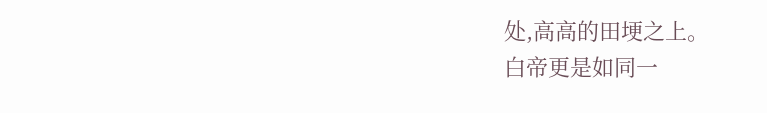处,高高的田埂之上。
白帝更是如同一